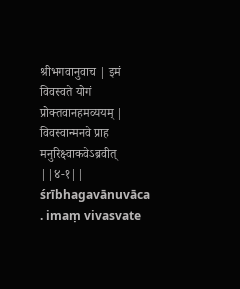श्रीभगवानुवाच | इमं विवस्वते योगं प्रोक्तवानहमव्ययम् | विवस्वान्मनवे प्राह मनुरिक्ष्वाकवेऽब्रवीत् ||४-१||
śrībhagavānuvāca . imaṃ vivasvate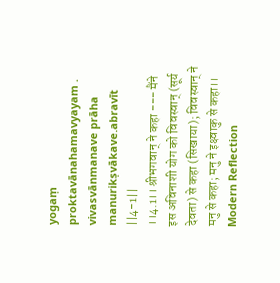yogaṃ proktavānahamavyayam . vivasvānmanave prāha manurikṣvākave.abravīt ||4-1||
।।4.1।। श्रीभगवान् ने कहा --- मैंने इस अविनाशी योग को विवस्वान् (सूर्य देवता) से कहा (सिखाया); विवस्वान् ने मनु से कहा; मनु ने इक्ष्वाकु से कहा।।
Modern Reflection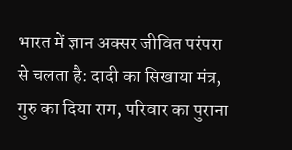भारत में ज्ञान अक्सर जीवित परंपरा से चलता है: दादी का सिखाया मंत्र, गुरु का दिया राग, परिवार का पुराना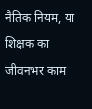नैतिक नियम, या शिक्षक का जीवनभर काम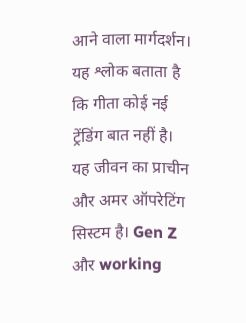आने वाला मार्गदर्शन। यह श्लोक बताता है कि गीता कोई नई ट्रेंडिंग बात नहीं है। यह जीवन का प्राचीन और अमर ऑपरेटिंग सिस्टम है। Gen Z और working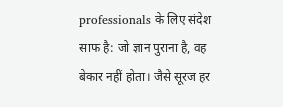professionals के लिए संदेश साफ है: जो ज्ञान पुराना है, वह बेकार नहीं होता। जैसे सूरज हर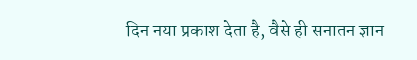दिन नया प्रकाश देता है, वैसे ही सनातन ज्ञान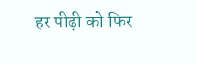हर पीढ़ी को फिर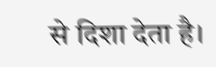से दिशा देता है।